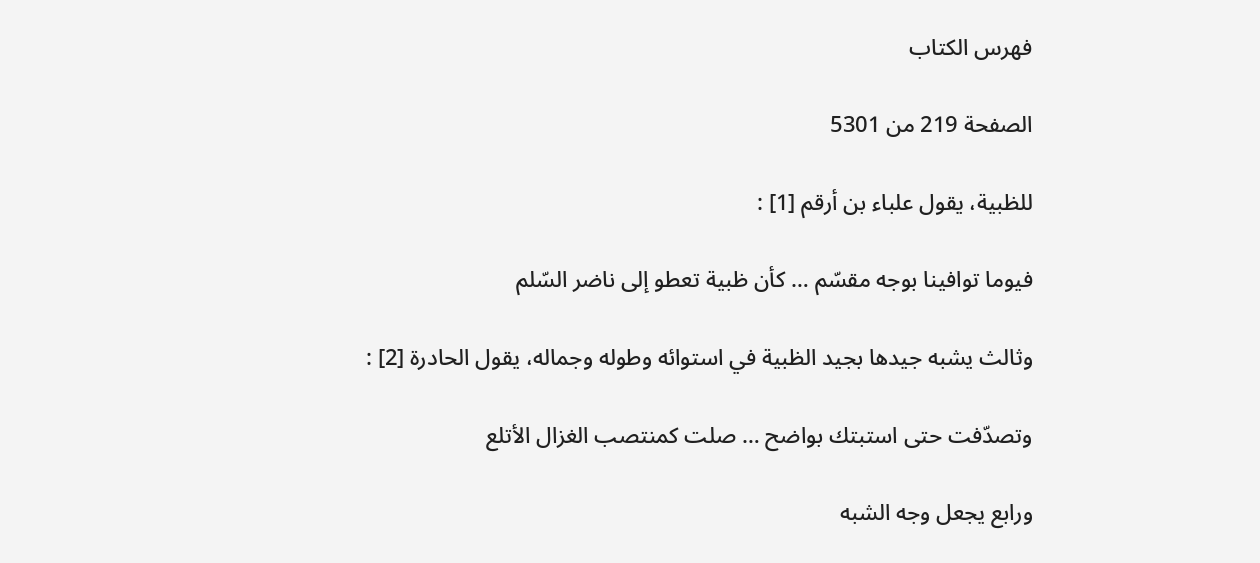فهرس الكتاب

الصفحة 219 من 5301

للظبية، يقول علباء بن أرقم [1] :

فيوما توافينا بوجه مقسّم … كأن ظبية تعطو إلى ناضر السّلم

وثالث يشبه جيدها بجيد الظبية في استوائه وطوله وجماله، يقول الحادرة [2] :

وتصدّفت حتى استبتك بواضح … صلت كمنتصب الغزال الأتلع

ورابع يجعل وجه الشبه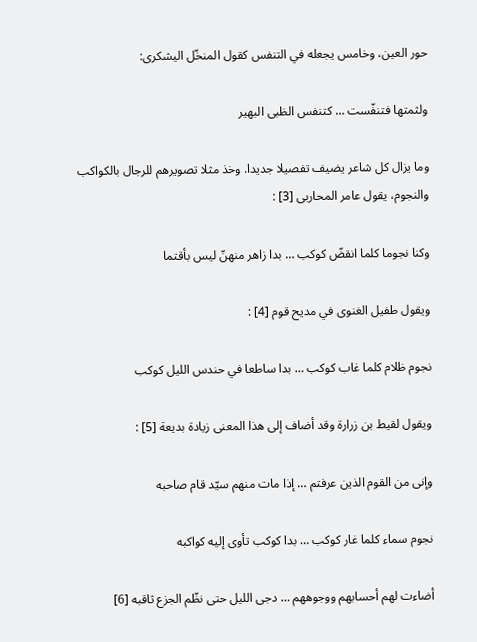حور العين، وخامس يجعله في التنفس كقول المنخّل اليشكرى:

ولثمتها فتنفّست … كتنفس الظبى البهير

وما يزال كل شاعر يضيف تفصيلا جديدا. وخذ مثلا تصويرهم للرجال بالكواكب والنجوم، يقول عامر المحاربى [3] :

وكنا نجوما كلما انقضّ كوكب … بدا زاهر منهنّ ليس بأقتما

ويقول طفيل الغنوى في مديح قوم [4] :

نجوم ظلام كلما غاب كوكب … بدا ساطعا في حندس الليل كوكب

ويقول لقيط بن زرارة وقد أضاف إلى هذا المعنى زيادة بديعة [5] :

وإنى من القوم الذين عرفتم … إذا مات منهم سيّد قام صاحبه

نجوم سماء كلما غار كوكب … بدا كوكب تأوى إليه كواكبه

أضاءت لهم أحسابهم ووجوههم … دجى الليل حتى نظّم الجزع ثاقبه [6]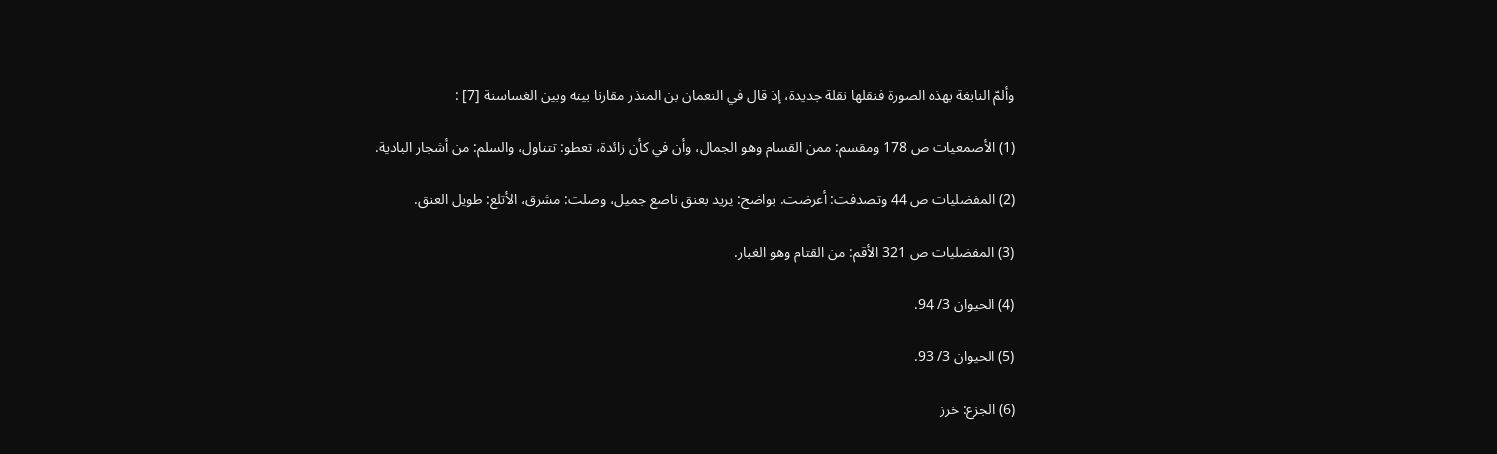وألمّ النابغة بهذه الصورة فنقلها نقلة جديدة، إذ قال في النعمان بن المنذر مقارنا بينه وبين الغساسنة [7] :

(1) الأصمعيات ص 178 ومقسم: ممن القسام وهو الجمال، وأن في كأن زائدة، تعطو: تتناول، والسلم: من أشجار البادية.

(2) المفضليات ص 44 وتصدفت: أعرضت. بواضح: يريد بعنق ناصع جميل، وصلت: مشرق، الأتلع: طويل العنق.

(3) المفضليات ص 321 الأقم: من القتام وهو الغبار.

(4) الحيوان 3/ 94.

(5) الحيوان 3/ 93.

(6) الجزع: خرز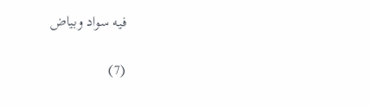فيه سواد وبياض

(7)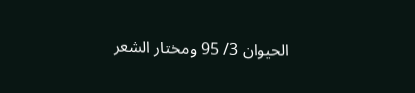الحيوان 3/ 95 ومختار الشعر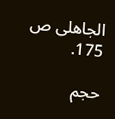الجاهلى ص 175.

حجم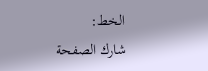الخط:
شارك الصفحة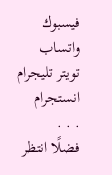فيسبوك واتساب تويتر تليجرام انستجرام
. . .
فضلًا انتظر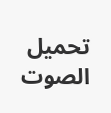تحميل الصوت